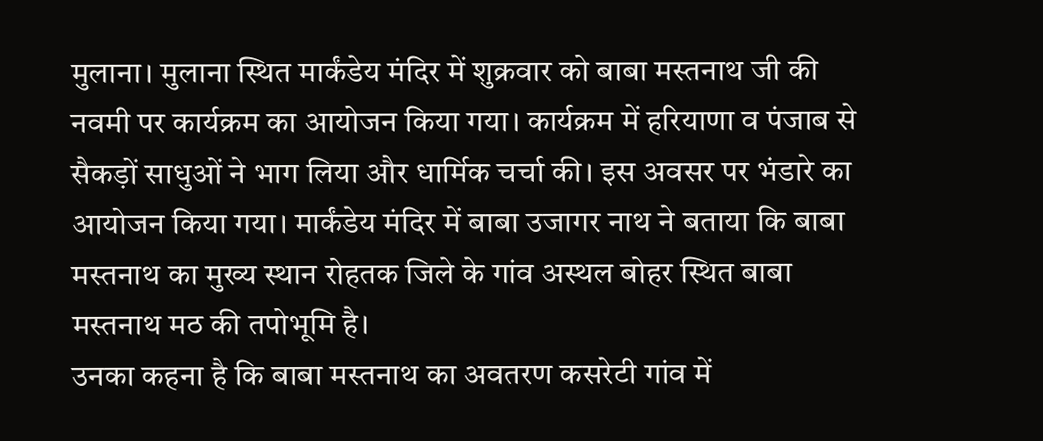मुलाना। मुलाना स्थित मार्कंडेय मंदिर में शुक्रवार को बाबा मस्तनाथ जी की नवमी पर कार्यक्रम का आयोजन किया गया। कार्यक्रम में हरियाणा व पंजाब से सैकड़ों साधुओं ने भाग लिया और धार्मिक चर्चा की। इस अवसर पर भंडारे का आयोजन किया गया। मार्कंडेय मंदिर में बाबा उजागर नाथ ने बताया कि बाबा मस्तनाथ का मुख्य स्थान रोहतक जिले के गांव अस्थल बोहर स्थित बाबा मस्तनाथ मठ की तपोभूमि है।
उनका कहना है कि बाबा मस्तनाथ का अवतरण कसरेटी गांव में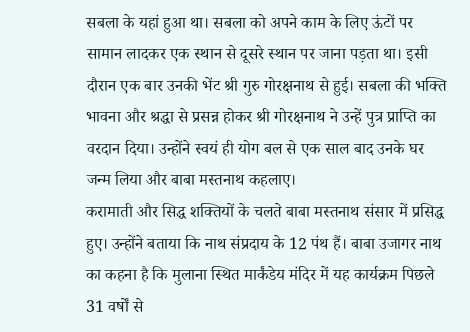सबला के यहां हुआ था। सबला को अपने काम के लिए ऊंटों पर सामान लादकर एक स्थान से दूसरे स्थान पर जाना पड़ता था। इसी दौरान एक बार उनकी भेंट श्री गुरु गोरक्षनाथ से हुई। सबला की भक्ति भावना और श्रद्धा से प्रसन्न होकर श्री गोरक्षनाथ ने उन्हें पुत्र प्राप्ति का वरदान दिया। उन्होंने स्वयं ही योग बल से एक साल बाद उनके घर जन्म लिया और बाबा मस्तनाथ कहलाए।
करामाती और सिद्ध शक्तियों के चलते बाबा मस्तनाथ संसार में प्रसिद्ध हुए। उन्होंने बताया कि नाथ संप्रदाय के 12 पंथ हैं। बाबा उजागर नाथ का कहना है कि मुलाना स्थित मार्कंडेय मंदिर में यह कार्यक्रम पिछले 31 वर्षों से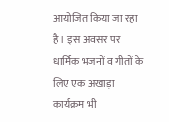आयोजित किया जा रहा है। इस अवसर पर धार्मिक भजनों व गीतों के लिए एक अखाड़ा कार्यक्रम भी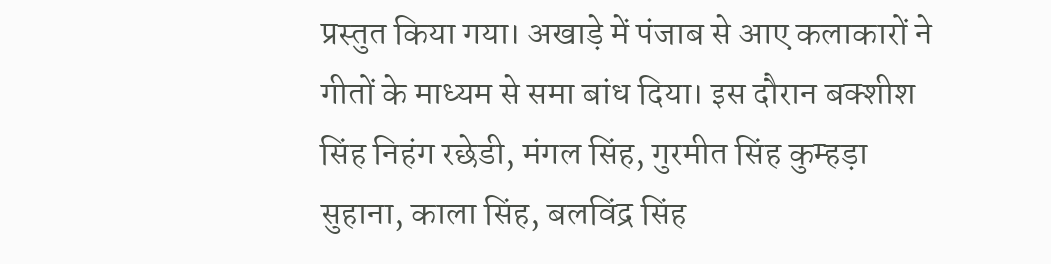प्रस्तुत किया गया। अखाड़े में पंजाब से आए कलाकारों ने गीतों के माध्यम से समा बांध दिया। इस दौरान बक्शीश सिंह निहंग रछेडी, मंगल सिंह, गुरमीत सिंह कुम्हड़ा सुहाना, काला सिंह, बलविंद्र सिंह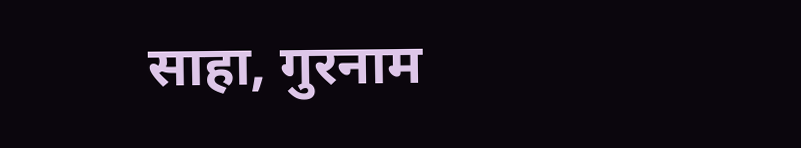साहा, गुरनाम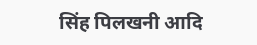सिंह पिलखनी आदि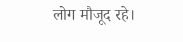लोग मौजूद रहे।